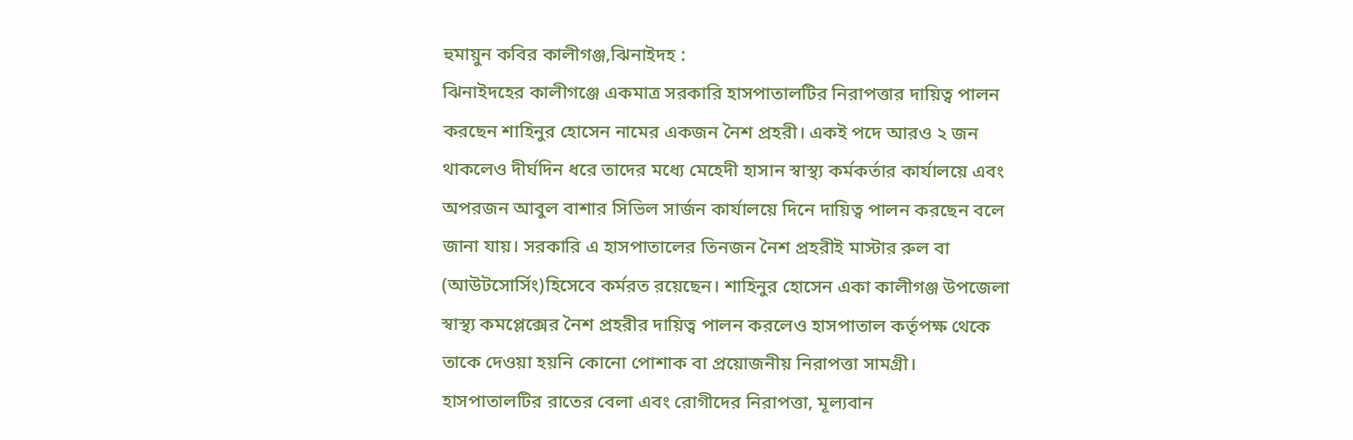হুমায়ুন কবির কালীগঞ্জ,ঝিনাইদহ :
ঝিনাইদহের কালীগঞ্জে একমাত্র সরকারি হাসপাতালটির নিরাপত্তার দায়িত্ব পালন করছেন শাহিনুর হোসেন নামের একজন নৈশ প্রহরী। একই পদে আরও ২ জন থাকলেও দীর্ঘদিন ধরে তাদের মধ্যে মেহেদী হাসান স্বাস্থ্য কর্মকর্তার কার্যালয়ে এবং অপরজন আবুল বাশার সিভিল সার্জন কার্যালয়ে দিনে দায়িত্ব পালন করছেন বলে জানা যায়। সরকারি এ হাসপাতালের তিনজন নৈশ প্রহরীই মাস্টার রুল বা (আউটসোর্সিং)হিসেবে কর্মরত রয়েছেন। শাহিনুর হোসেন একা কালীগঞ্জ উপজেলা স্বাস্থ্য কমপ্লেক্সের নৈশ প্রহরীর দায়িত্ব পালন করলেও হাসপাতাল কর্তৃপক্ষ থেকে তাকে দেওয়া হয়নি কোনো পোশাক বা প্রয়োজনীয় নিরাপত্তা সামগ্রী। হাসপাতালটির রাতের বেলা এবং রোগীদের নিরাপত্তা, মূল্যবান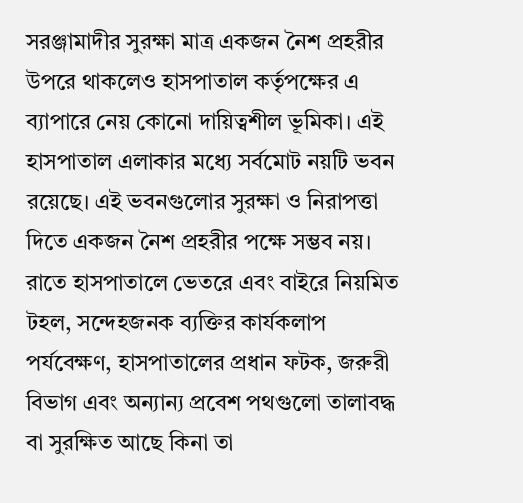সরঞ্জামাদীর সুরক্ষা মাত্র একজন নৈশ প্রহরীর উপরে থাকলেও হাসপাতাল কর্তৃপক্ষের এ ব্যাপারে নেয় কোনো দায়িত্বশীল ভূমিকা। এই হাসপাতাল এলাকার মধ্যে সর্বমোট নয়টি ভবন রয়েছে। এই ভবনগুলোর সুরক্ষা ও নিরাপত্তা দিতে একজন নৈশ প্রহরীর পক্ষে সম্ভব নয়। রাতে হাসপাতালে ভেতরে এবং বাইরে নিয়মিত টহল, সন্দেহজনক ব্যক্তির কার্যকলাপ পর্যবেক্ষণ, হাসপাতালের প্রধান ফটক, জরুরী বিভাগ এবং অন্যান্য প্রবেশ পথগুলো তালাবদ্ধ বা সুরক্ষিত আছে কিনা তা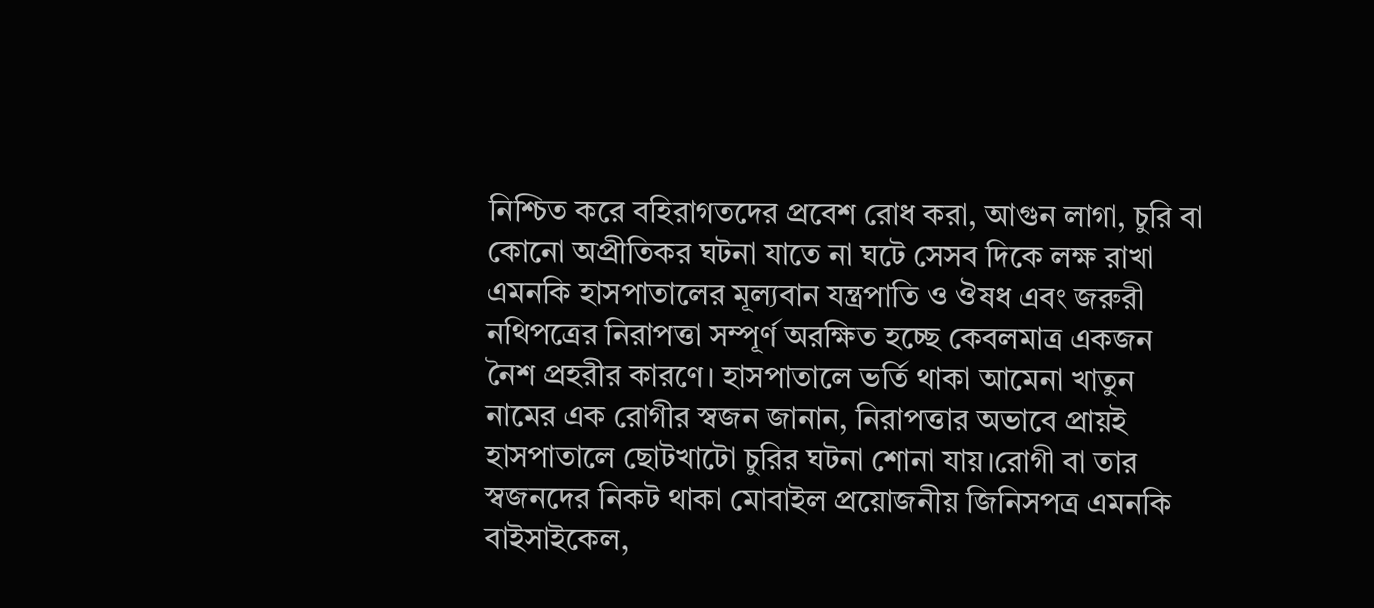নিশ্চিত করে বহিরাগতদের প্রবেশ রোধ করা, আগুন লাগা, চুরি বা কোনো অপ্রীতিকর ঘটনা যাতে না ঘটে সেসব দিকে লক্ষ রাখা এমনকি হাসপাতালের মূল্যবান যন্ত্রপাতি ও ঔষধ এবং জরুরী নথিপত্রের নিরাপত্তা সম্পূর্ণ অরক্ষিত হচ্ছে কেবলমাত্র একজন নৈশ প্রহরীর কারণে। হাসপাতালে ভর্তি থাকা আমেনা খাতুন নামের এক রোগীর স্বজন জানান, নিরাপত্তার অভাবে প্রায়ই হাসপাতালে ছোটখাটো চুরির ঘটনা শোনা যায়।রোগী বা তার স্বজনদের নিকট থাকা মোবাইল প্রয়োজনীয় জিনিসপত্র এমনকি বাইসাইকেল,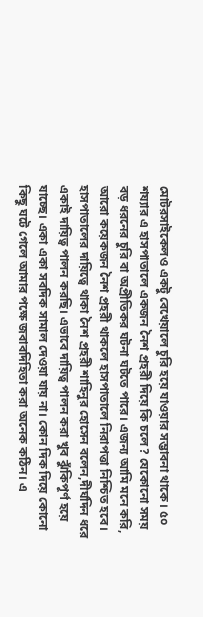মোটরসাইকেলও একটু বেখেয়ালে চুরি হয়ে যাওয়ার সম্ভাবনা থাকে। ৫০ শয্যার এ হাসপাতালে একজন নৈশ প্রহরী দিয়ে কি চলে? যেকোনো সময় বড় ধরনের চুরি বা অপ্রীতিকর ঘটনা ঘটতে পারে। এজন্য আমি মনে করি, আরো কয়েকজন নৈশ প্রহরী থাকলে হাসপাতালে নিরাপত্তা নিশ্চিত হবে। হাসপাতালের দায়িত্বে থাকা নৈশ প্রহরী শাহিনুর হোসেন বলেন,দীর্ঘদিন ধরে একাই দায়িত্ব পালন করছি। এভাবে দায়িত্ব পালন করা খুব ঝুঁকিপূর্ণ হয়ে যাচ্ছে। একা একা সবদিক সামাল দেওয়া যায় না। কোন দিক দিয়ে কোনো কিছু ঘটে গেলে আমার পক্ষে জবাবদিহিতা করা অনেক কঠিন। এ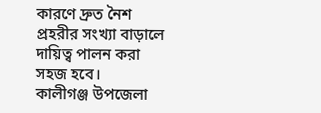কারণে দ্রুত নৈশ প্রহরীর সংখ্যা বাড়ালে দায়িত্ব পালন করা সহজ হবে।
কালীগঞ্জ উপজেলা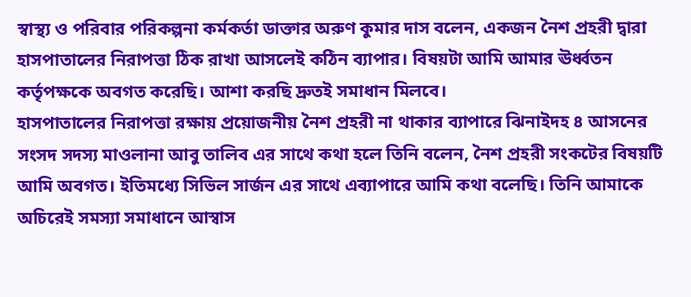স্বাস্থ্য ও পরিবার পরিকল্পনা কর্মকর্তা ডাক্তার অরুণ কুমার দাস বলেন, একজন নৈশ প্রহরী দ্বারা হাসপাতালের নিরাপত্তা ঠিক রাখা আসলেই কঠিন ব্যাপার। বিষয়টা আমি আমার ঊর্ধ্বতন কর্তৃপক্ষকে অবগত করেছি। আশা করছি দ্রুতই সমাধান মিলবে।
হাসপাতালের নিরাপত্তা রক্ষায় প্রয়োজনীয় নৈশ প্রহরী না থাকার ব্যাপারে ঝিনাইদহ ৪ আসনের সংসদ সদস্য মাওলানা আবু তালিব এর সাথে কথা হলে তিনি বলেন, নৈশ প্রহরী সংকটের বিষয়টি আমি অবগত। ইতিমধ্যে সিভিল সার্জন এর সাথে এব্যাপারে আমি কথা বলেছি। তিনি আমাকে অচিরেই সমস্যা সমাধানে আস্বাস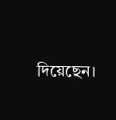দিয়েছেন।